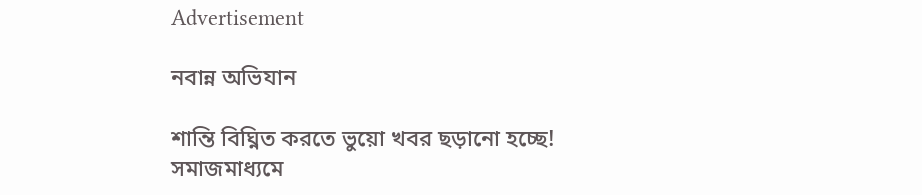Advertisement

নবান্ন অভিযান

শান্তি বিঘ্নিত করতে ভুয়ো খবর ছড়ানো হচ্ছে! সমাজমাধ্যমে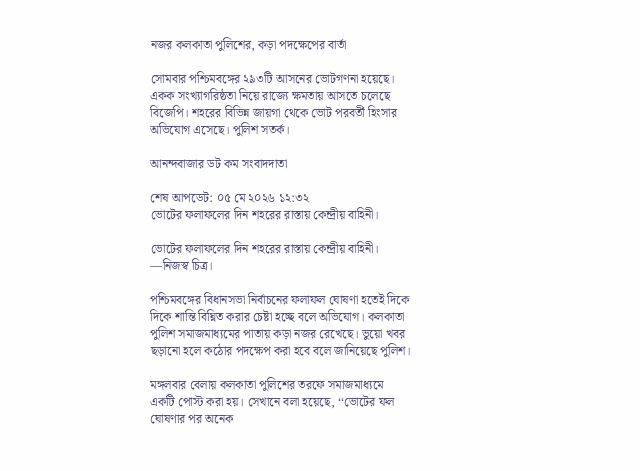নজর কলকাতা পুলিশের, কড়া পদক্ষেপের বার্তা

সোমবার পশ্চিমবঙ্গের ২৯৩টি আসনের ভোটগণনা হয়েছে। একক সংখ্যাগরিষ্ঠতা নিয়ে রাজ্যে ক্ষমতায় আসতে চলেছে বিজেপি। শহরের বিভিন্ন জায়গা থেকে ভোট পরবর্তী হিংসার অভিযোগ এসেছে। পুলিশ সতর্ক।

আনন্দবাজার ডট কম সংবাদদাতা

শেষ আপডেট: ০৫ মে ২০২৬ ১২:৩২
ভোটের ফলাফলের দিন শহরের রাস্তায় কেন্দ্রীয় বাহিনী।

ভোটের ফলাফলের দিন শহরের রাস্তায় কেন্দ্রীয় বাহিনী। —নিজস্ব চিত্র।

পশ্চিমবঙ্গের বিধানসভা নির্বাচনের ফলাফল ঘোষণা হতেই দিকে দিকে শান্তি বিঘ্নিত করার চেষ্টা হচ্ছে বলে অভিযোগ। কলকাতা পুলিশ সমাজমাধ্যমের পাতায় কড়া নজর রেখেছে। ভুয়ো খবর ছড়ানো হলে কঠোর পদক্ষেপ করা হবে বলে জানিয়েছে পুলিশ।

মঙ্গলবার বেলায় কলকাতা পুলিশের তরফে সমাজমাধ্যমে একটি পোস্ট করা হয়। সেখানে বলা হয়েছে, ‘‘ভোটের ফল ঘোষণার পর অনেক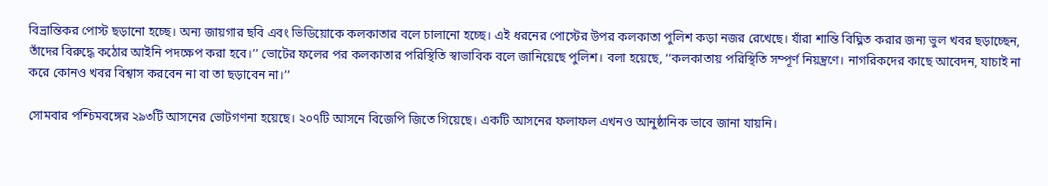বিভ্রান্তিকর পোস্ট ছড়ানো হচ্ছে। অন্য জায়গার ছবি এবং ভিডিয়োকে কলকাতার বলে চালানো হচ্ছে। এই ধরনের পোস্টের উপর কলকাতা পুলিশ কড়া নজর রেখেছে। যাঁরা শান্তি বিঘ্নিত করার জন্য ভুল খবর ছড়াচ্ছেন, তাঁদের বিরুদ্ধে কঠোর আইনি পদক্ষেপ করা হবে।’’ ভোটের ফলের পর কলকাতার পরিস্থিতি স্বাভাবিক বলে জানিয়েছে পুলিশ। বলা হয়েছে, ‘‘কলকাতায় পরিস্থিতি সম্পূর্ণ নিয়ন্ত্রণে। নাগরিকদের কাছে আবেদন, যাচাই না করে কোনও খবর বিশ্বাস করবেন না বা তা ছড়াবেন না।’’

সোমবার পশ্চিমবঙ্গের ২৯৩টি আসনের ভোটগণনা হয়েছে। ২০৭টি আসনে বিজেপি জিতে গিয়েছে। একটি আসনের ফলাফল এখনও আনুষ্ঠানিক ভাবে জানা যায়নি।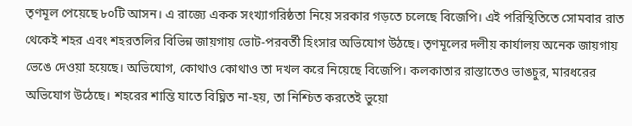তৃণমূল পেয়েছে ৮০টি আসন। এ রাজ্যে একক সংখ্যাগরিষ্ঠতা নিয়ে সরকার গড়তে চলেছে বিজেপি। এই পরিস্থিতিতে সোমবার রাত থেকেই শহর এবং শহরতলির বিভিন্ন জায়গায় ভোট-পরবর্তী হিংসার অভিযোগ উঠছে। তৃণমূলের দলীয় কার্যালয় অনেক জায়গায় ভেঙে দেওয়া হয়েছে। অভিযোগ, কোথাও কোথাও তা দখল করে নিয়েছে বিজেপি। কলকাতার রাস্তাতেও ভাঙচুর, মারধরের অভিযোগ উঠেছে। শহরের শান্তি যাতে বিঘ্নিত না-হয়, তা নিশ্চিত করতেই ভুয়ো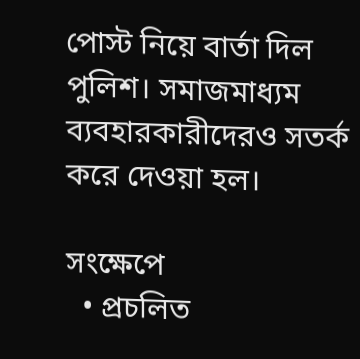পোস্ট নিয়ে বার্তা দিল পুলিশ। সমাজমাধ্যম ব্যবহারকারীদেরও সতর্ক করে দেওয়া হল।

সংক্ষেপে
  • প্রচলিত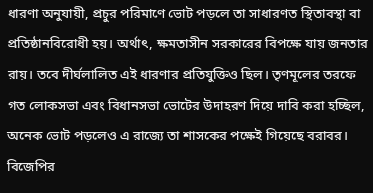ধারণা অনুযায়ী, প্রচুর পরিমাণে ভোট পড়লে তা সাধারণত স্থিতাবস্থা বা প্রতিষ্ঠানবিরোধী হয়। অর্থাৎ, ক্ষমতাসীন সরকারের বিপক্ষে যায় জনতার রায়। তবে দীর্ঘলালিত এই ধারণার প্রতিযুক্তিও ছিল। তৃণমূলের তরফে গত লোকসভা এবং বিধানসভা ভোটের উদাহরণ দিয়ে দাবি করা হচ্ছিল, অনেক ভোট পড়লেও এ রাজ্যে তা শাসকের পক্ষেই গিয়েছে বরাবর। বিজেপির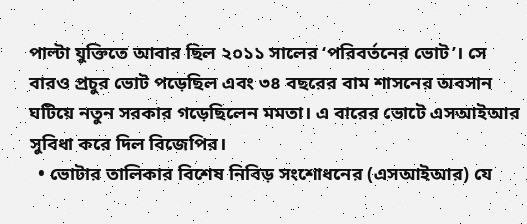পাল্টা যুক্তিতে আবার ছিল ২০১১ সালের ‘পরিবর্তনের ভোট’। সে বারও প্রচুর ভোট পড়েছিল এবং ৩৪ বছরের বাম শাসনের অবসান ঘটিয়ে নতুন সরকার গড়েছিলেন মমতা। এ বারের ভোটে এসআইআর সুবিধা করে দিল বিজেপির।
  • ভোটার তালিকার বিশেষ নিবিড় সংশোধনের (এসআইআর) যে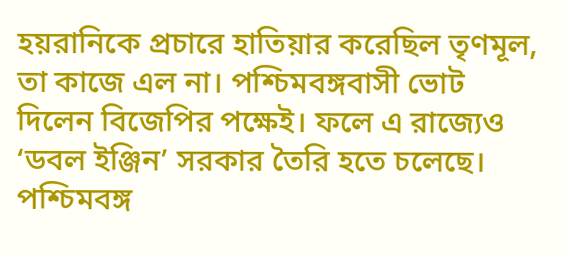হয়রানিকে প্রচারে হাতিয়ার করেছিল তৃণমূল, তা কাজে এল না। পশ্চিমবঙ্গবাসী ভোট দিলেন বিজেপির পক্ষেই। ফলে এ রাজ্যেও ‘ডবল ইঞ্জিন’ সরকার তৈরি হতে চলেছে। পশ্চিমবঙ্গ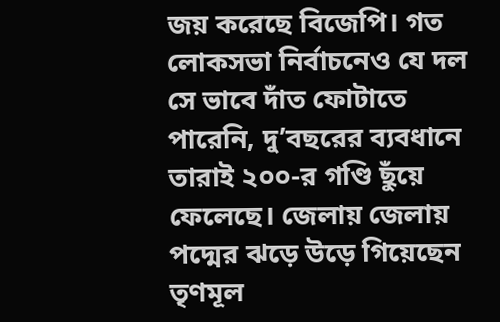জয় করেছে বিজেপি। গত লোকসভা নির্বাচনেও যে দল সে ভাবে দাঁত ফোটাতে পারেনি, দু’বছরের ব্যবধানে তারাই ২০০-র গণ্ডি ছুঁয়ে ফেলেছে। জেলায় জেলায় পদ্মের ঝড়ে উড়ে গিয়েছেন তৃণমূল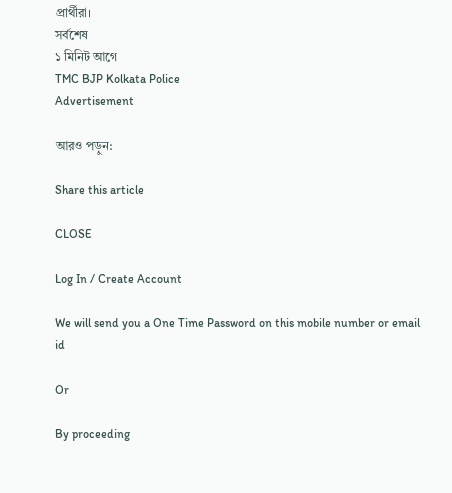প্রার্থীরা।
সর্বশেষ
১ মিনিট আগে
TMC BJP Kolkata Police
Advertisement

আরও পড়ুন:

Share this article

CLOSE

Log In / Create Account

We will send you a One Time Password on this mobile number or email id

Or

By proceeding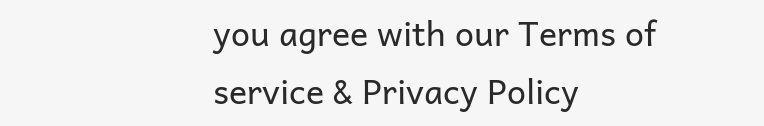you agree with our Terms of service & Privacy Policy